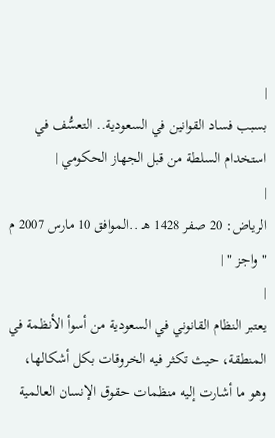|
بسبب فساد القوانين في السعودية.. التعسُّف في استخدام السلطة من قبل الجهاز الحكومي |
|
الرياض: 20 صفر 1428 هـ ..الموافق 10 مارس 2007 م " واجز " |
|
يعتبر النظام القانوني في السعودية من أسوأ الأنظمة في المنطقة، حيث تكثر فيه الخروقات بكل أشكالها، وهو ما أشارت إليه منظمات حقوق الإنسان العالمية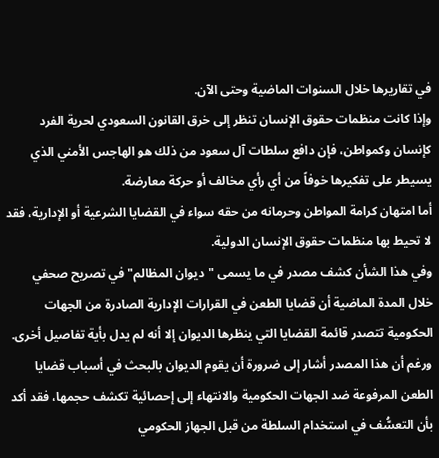في تقاريرها خلال السنوات الماضية وحتى الآن.
وإذا كانت منظمات حقوق الإنسان تنظر إلى خرق القانون السعودي لحرية الفرد كإنسان وكمواطن، فإن دافع سلطات آل سعود من ذلك هو الهاجس الأمني الذي يسيطر على تفكيرها خوفاً من أي رأي مخالف أو حركة معارضة.
أما امتهان كرامة المواطن وحرمانه من حقه سواء في القضايا الشرعية أو الإدارية، فقد لا تحيط بها منظمات حقوق الإنسان الدولية.
وفي هذا الشأن كشف مصدر في ما يسمى "ديوان المظالم" في تصريح صحفي خلال المدة الماضية أن قضايا الطعن في القرارات الإدارية الصادرة من الجهات الحكومية تتصدر قائمة القضايا التي ينظرها الديوان إلا أنه لم يدل بأية تفاصيل أخرى.
ورغم أن هذا المصدر أشار إلى ضرورة أن يقوم الديوان بالبحث في أسباب قضايا الطعن المرفوعة ضد الجهات الحكومية والانتهاء إلى إحصائية تكشف حجمها، فقد أكد بأن التعسُّف في استخدام السلطة من قبل الجهاز الحكومي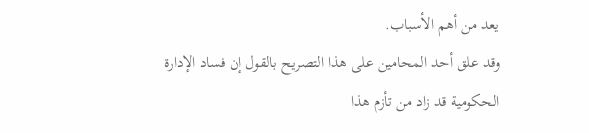يعد من أهم الأسباب.
وقد علق أحد المحامين على هذا التصريح بالقول إن فساد الإدارة الحكومية قد زاد من تأزم هذا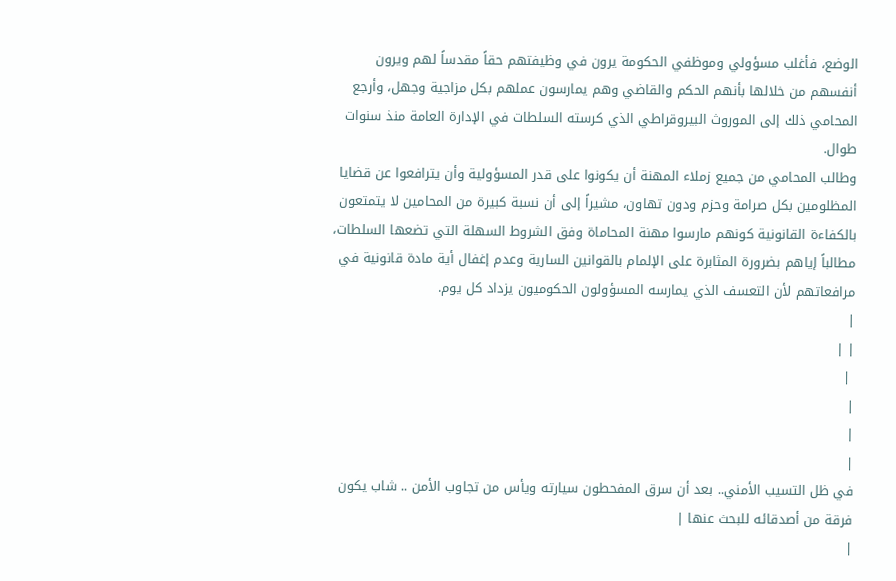الوضع، فأغلب مسؤولي وموظفي الحكومة يرون في وظيفتهم حقاً مقدساً لهم ويرون أنفسهم من خلالها بأنهم الحكم والقاضي وهم يمارسون عملهم بكل مزاجية وجهل، وأرجع المحامي ذلك إلى الموروث البيروقراطي الذي كرسته السلطات في الإدارة العامة منذ سنوات طوال.
وطالب المحامي من جميع زملاء المهنة أن يكونوا على قدر المسؤولية وأن يترافعوا عن قضايا المظلومين بكل صرامة وحزم ودون تهاون، مشيراً إلى أن نسبة كبيرة من المحامين لا يتمتعون بالكفاءة القانونية كونهم مارسوا مهنة المحاماة وفق الشروط السهلة التي تضعها السلطات، مطالباً إياهم بضرورة المثابرة على الإلمام بالقوانين السارية وعدم إغفال أية مادة قانونية في مرافعاتهم لأن التعسف الذي يمارسه المسؤولون الحكوميون يزداد كل يوم.
|
| |
 |
|
|
|
في ظل التسيب الأمني.. بعد أن سرق المفحطون سيارته ويأس من تجاوب الأمن .. شاب يكون فرقة من أصدقائه للبحث عنها |
|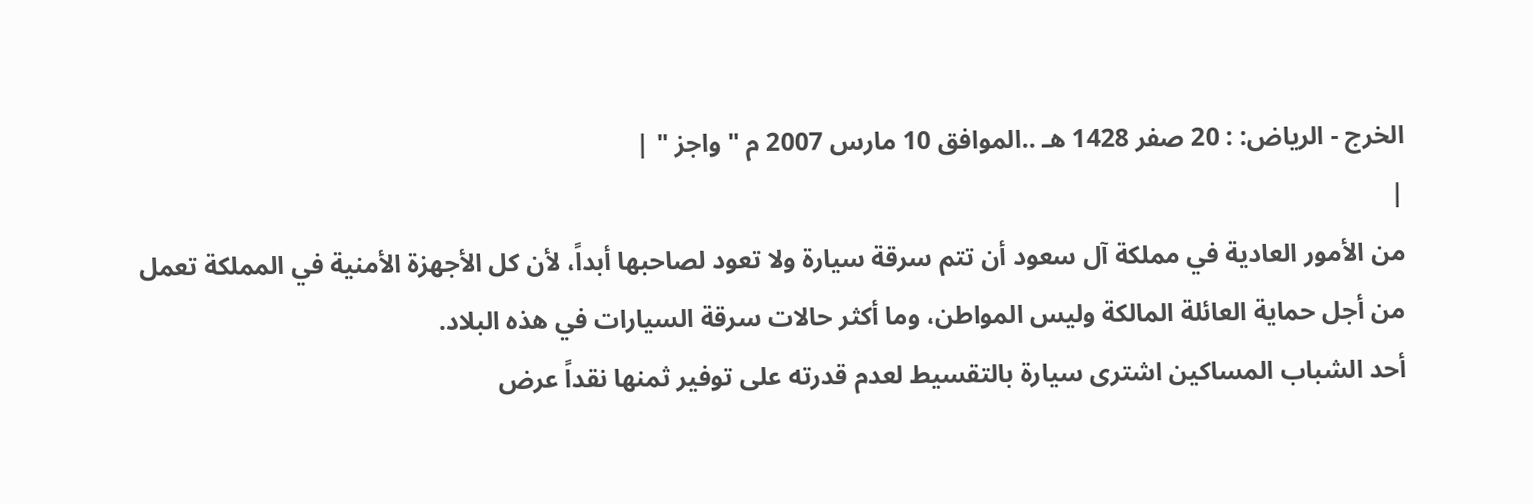الخرج - الرياض: : 20 صفر 1428 هـ ..الموافق 10 مارس 2007 م " واجز " |
|
من الأمور العادية في مملكة آل سعود أن تتم سرقة سيارة ولا تعود لصاحبها أبداً، لأن كل الأجهزة الأمنية في المملكة تعمل من أجل حماية العائلة المالكة وليس المواطن، وما أكثر حالات سرقة السيارات في هذه البلاد.
أحد الشباب المساكين اشترى سيارة بالتقسيط لعدم قدرته على توفير ثمنها نقداً عرض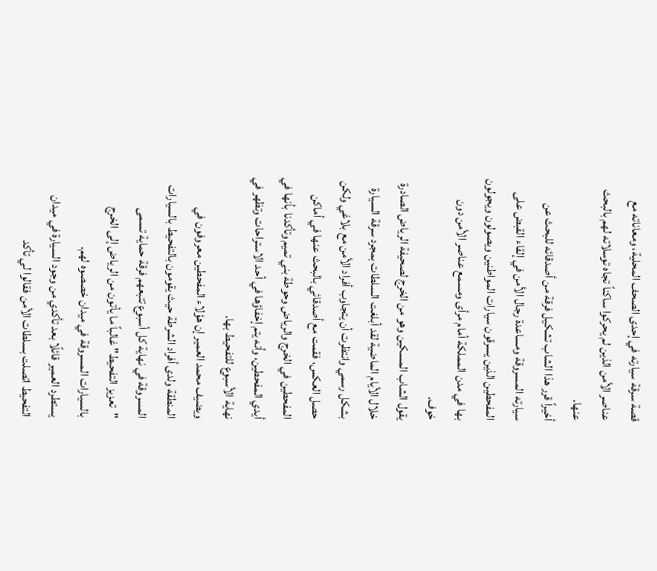قصة سرقة سيارته في إحدى الصحف المحلية، ومعاناته مع عناصر الأمن الذين لم يحركوا ساكناً تجاه توسلاته لهم بالبحث عنها.
أخيراً قرر هذا الشاب تشكيل فرقة من أصدقائه للبحث عن سيارته المسروقة ومساعدة رجال الأمن في إلقاء القبض على المفحطين الذين يسرقون سيارات المواطنين ويصولون ويجولون بها في مدن المملكة أمام مرأى ومسمع عناصر الأمن دون خوف.
يقول الشاب المسكين وهو من الخرج لصحيفة الرياض الصادرة خلال الأيام الماضية لقد أبلغت السلطات بمجرد سرقة السيارة بشكل رسمي وانتظرت أن يتجاوب أفراد الأمن مع بلاغي ولكن حصل العكس، فقمت مع أصدقائي بالبحث عنها في أماكن المفحطين في الخرج والرياض وحوطة بني تميم وتأكدنا بأنها في أيدي المفحطين، وأنه يتم إخفاؤها في أحد الاستراحات وتظهر في نهاية الأسبوع للتفحيط بها.
ويضيف محمد العمير إن هؤلاء المفحطين معروفون في المنطقة ولدى أفراد الشرطة حيث يقومون بالتفحيط بالسيارات المسروقة في نهاية كل أسبوع تتبعهم فرقة حماية تسمى "تعزيز التفحيط" غالباً ما يأتون من الرياض إلى الخرج بالسيارات المسروقة في ميدان خصصوه لهم.
يستطرد العمير قائلًا بعد تأكدي من وجود السيارة في ميدان التفحيط اتصلت بسلطات الأمن فقالوا لي تأكد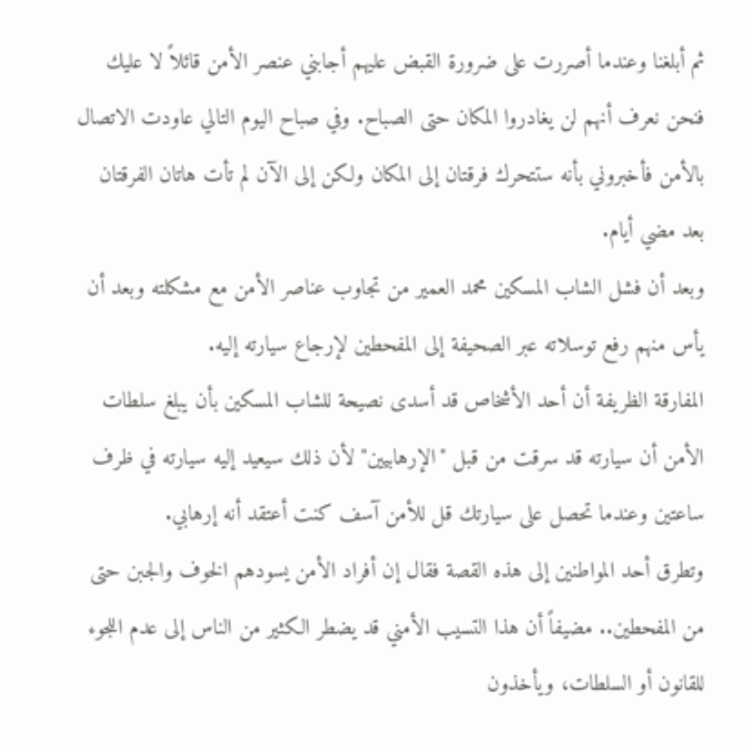ثم أبلغنا وعندما أصررت على ضرورة القبض عليهم أجابني عنصر الأمن قائلاً لا عليك فنحن نعرف أنهم لن يغادروا المكان حتى الصباح. وفي صباح اليوم التالي عاودت الاتصال بالأمن فأخبروني بأنه ستتحرك فرقتان إلى المكان ولكن إلى الآن لم تأت هاتان الفرقتان بعد مضي أيام.
وبعد أن فشل الشاب المسكين محمد العمير من تجاوب عناصر الأمن مع مشكلته وبعد أن يأس منهم رفع توسلاته عبر الصحيفة إلى المفحطين لإرجاع سيارته إليه.
المفارقة الظريفة أن أحد الأشخاص قد أسدى نصيحة للشاب المسكين بأن يبلغ سلطات الأمن أن سيارته قد سرقت من قبل "الإرهابيين" لأن ذلك سيعيد إليه سيارته في ظرف ساعتين وعندما تحصل على سيارتك قل للأمن آسف كنت أعتقد أنه إرهابي.
وتطرق أحد المواطنين إلى هذه القصة فقال إن أفراد الأمن يسودهم الخوف والجبن حتى من المفحطين.. مضيفاً أن هذا التسيب الأمني قد يضطر الكثير من الناس إلى عدم اللجوء للقانون أو السلطات، ويأخذون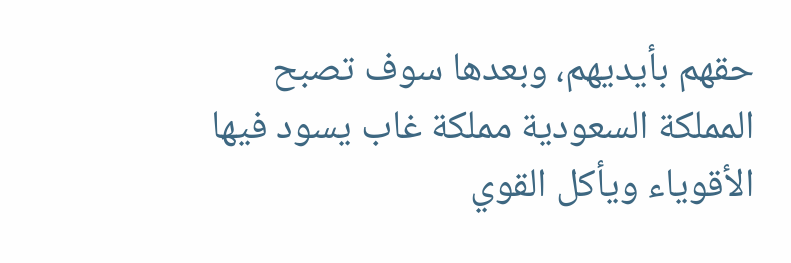حقهم بأيديهم، وبعدها سوف تصبح المملكة السعودية مملكة غاب يسود فيها الأقوياء ويأكل القوي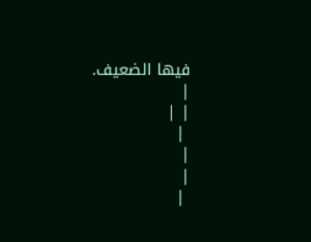فيها الضعيف.
|
| |
 |
|
|
 |